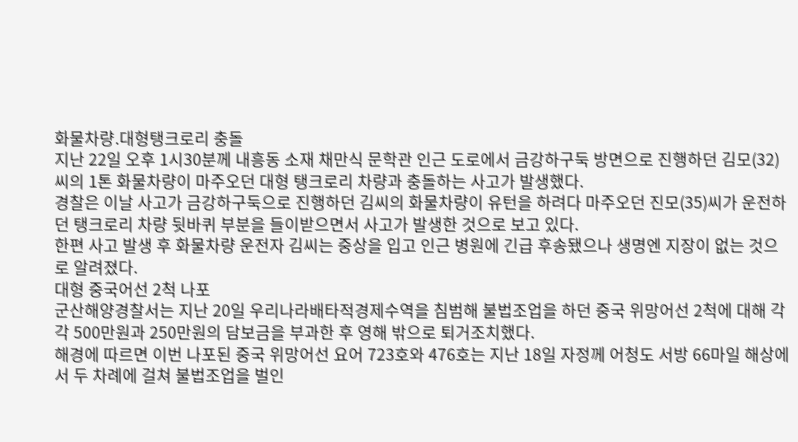화물차량․대형탱크로리 충돌
지난 22일 오후 1시30분께 내흥동 소재 채만식 문학관 인근 도로에서 금강하구둑 방면으로 진행하던 김모(32)씨의 1톤 화물차량이 마주오던 대형 탱크로리 차량과 충돌하는 사고가 발생했다.
경찰은 이날 사고가 금강하구둑으로 진행하던 김씨의 화물차량이 유턴을 하려다 마주오던 진모(35)씨가 운전하던 탱크로리 차량 뒷바퀴 부분을 들이받으면서 사고가 발생한 것으로 보고 있다.
한편 사고 발생 후 화물차량 운전자 김씨는 중상을 입고 인근 병원에 긴급 후송됐으나 생명엔 지장이 없는 것으로 알려졌다.
대형 중국어선 2척 나포
군산해양경찰서는 지난 20일 우리나라배타적경제수역을 침범해 불법조업을 하던 중국 위망어선 2척에 대해 각각 500만원과 250만원의 담보금을 부과한 후 영해 밖으로 퇴거조치했다.
해경에 따르면 이번 나포된 중국 위망어선 요어 723호와 476호는 지난 18일 자정께 어청도 서방 66마일 해상에서 두 차례에 걸쳐 불법조업을 벌인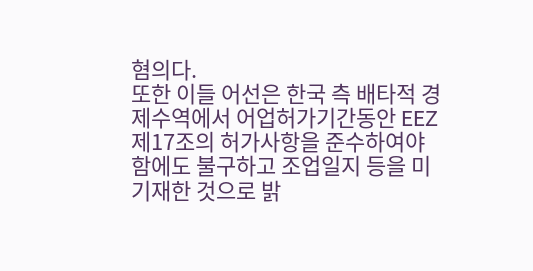혐의다.
또한 이들 어선은 한국 측 배타적 경제수역에서 어업허가기간동안 EEZ제17조의 허가사항을 준수하여야 함에도 불구하고 조업일지 등을 미 기재한 것으로 밝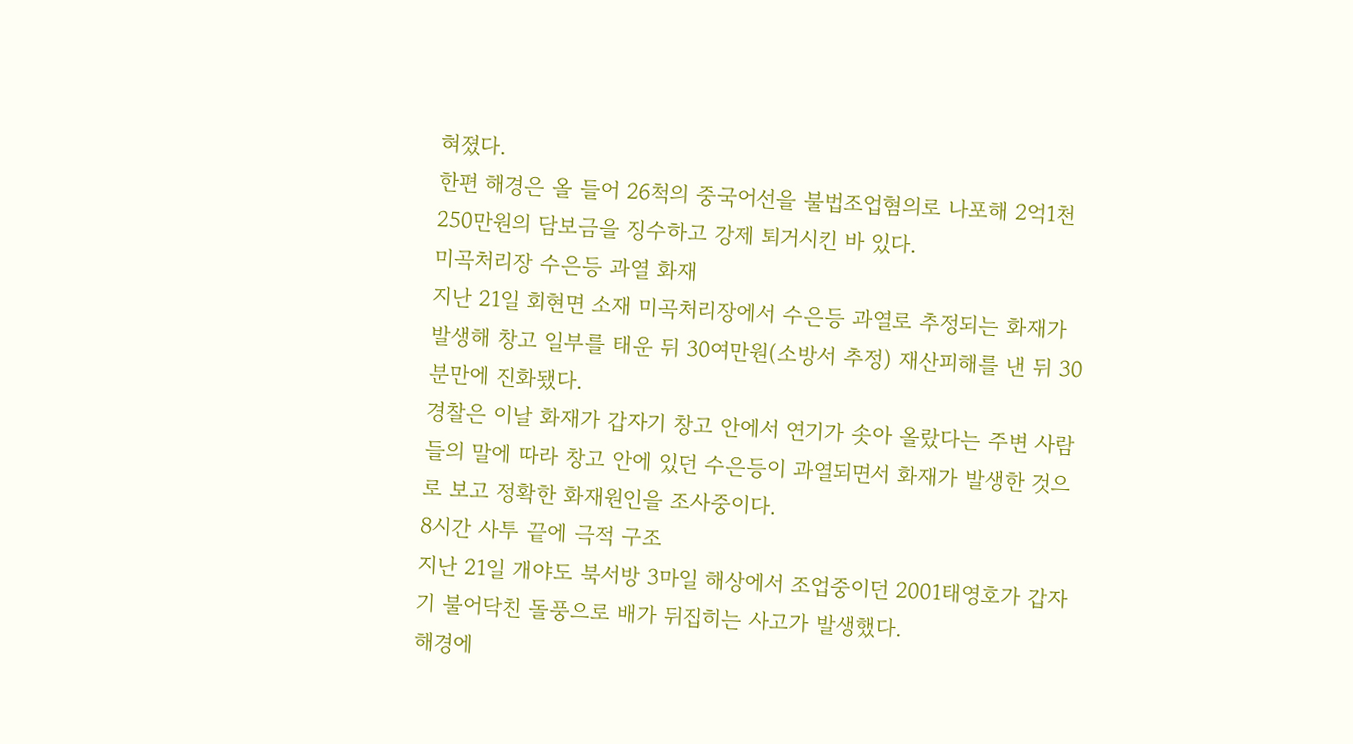혀졌다.
한편 해경은 올 들어 26척의 중국어선을 불법조업혐의로 나포해 2억1천250만원의 담보금을 징수하고 강제 퇴거시킨 바 있다.
미곡처리장 수은등 과열 화재
지난 21일 회현면 소재 미곡처리장에서 수은등 과열로 추정되는 화재가 발생해 창고 일부를 태운 뒤 30여만원(소방서 추정) 재산피해를 낸 뒤 30분만에 진화됐다.
경찰은 이날 화재가 갑자기 창고 안에서 연기가 솟아 올랐다는 주변 사람들의 말에 따라 창고 안에 있던 수은등이 과열되면서 화재가 발생한 것으로 보고 정확한 화재원인을 조사중이다.
8시간 사투 끝에 극적 구조
지난 21일 개야도 북서방 3마일 해상에서 조업중이던 2001태영호가 갑자기 불어닥친 돌풍으로 배가 뒤집히는 사고가 발생했다.
해경에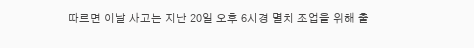따르면 이날 사고는 지난 20일 오후 6시경 멸치 조업을 위해 출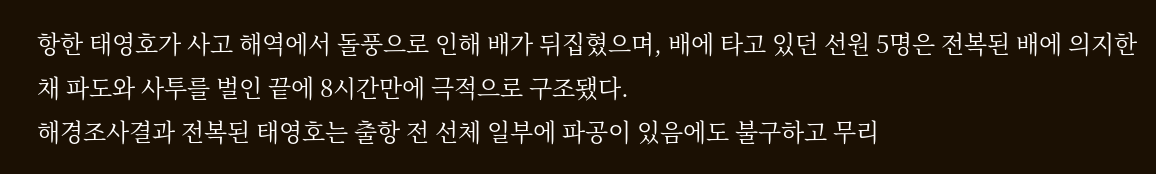항한 태영호가 사고 해역에서 돌풍으로 인해 배가 뒤집혔으며, 배에 타고 있던 선원 5명은 전복된 배에 의지한 채 파도와 사투를 벌인 끝에 8시간만에 극적으로 구조됐다.
해경조사결과 전복된 태영호는 출항 전 선체 일부에 파공이 있음에도 불구하고 무리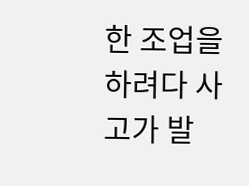한 조업을 하려다 사고가 발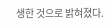생한 것으로 밝혀졌다.